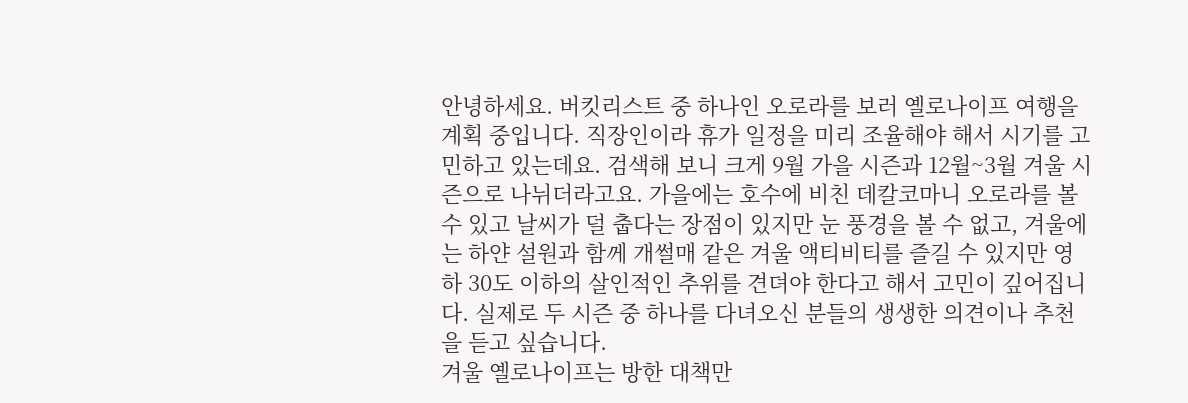안녕하세요. 버킷리스트 중 하나인 오로라를 보러 옐로나이프 여행을 계획 중입니다. 직장인이라 휴가 일정을 미리 조율해야 해서 시기를 고민하고 있는데요. 검색해 보니 크게 9월 가을 시즌과 12월~3월 겨울 시즌으로 나뉘더라고요. 가을에는 호수에 비친 데칼코마니 오로라를 볼 수 있고 날씨가 덜 춥다는 장점이 있지만 눈 풍경을 볼 수 없고, 겨울에는 하얀 설원과 함께 개썰매 같은 겨울 액티비티를 즐길 수 있지만 영하 30도 이하의 살인적인 추위를 견뎌야 한다고 해서 고민이 깊어집니다. 실제로 두 시즌 중 하나를 다녀오신 분들의 생생한 의견이나 추천을 듣고 싶습니다.
겨울 옐로나이프는 방한 대책만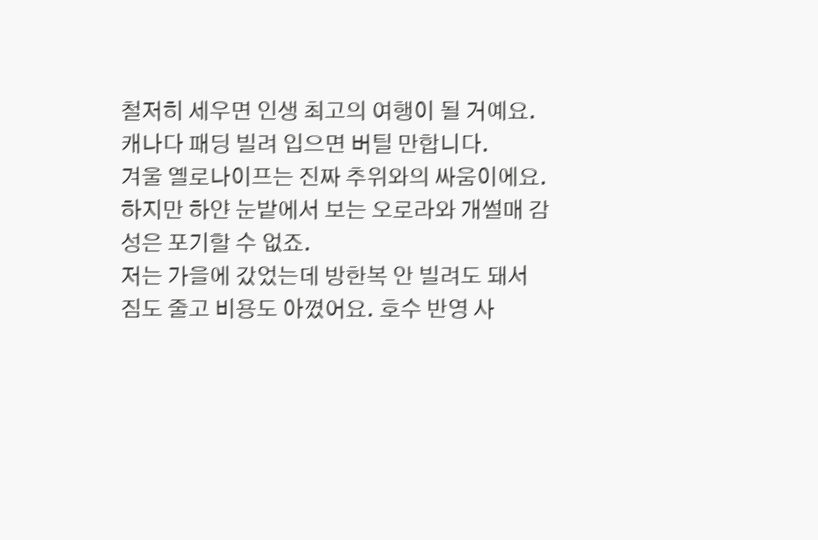철저히 세우면 인생 최고의 여행이 될 거예요. 캐나다 패딩 빌려 입으면 버틸 만합니다.
겨울 옐로나이프는 진짜 추위와의 싸움이에요. 하지만 하얀 눈밭에서 보는 오로라와 개썰매 감성은 포기할 수 없죠.
저는 가을에 갔었는데 방한복 안 빌려도 돼서 짐도 줄고 비용도 아꼈어요. 호수 반영 사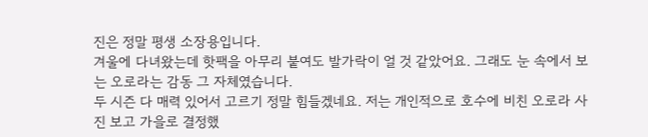진은 정말 평생 소장용입니다.
겨울에 다녀왔는데 핫팩을 아무리 붙여도 발가락이 얼 것 같았어요. 그래도 눈 속에서 보는 오로라는 감동 그 자체였습니다.
두 시즌 다 매력 있어서 고르기 정말 힘들겠네요. 저는 개인적으로 호수에 비친 오로라 사진 보고 가을로 결정했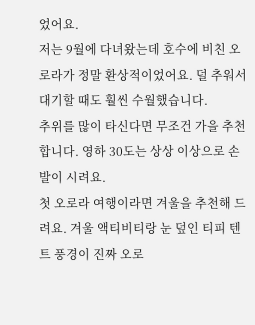었어요.
저는 9월에 다녀왔는데 호수에 비친 오로라가 정말 환상적이었어요. 덜 추워서 대기할 때도 훨씬 수월했습니다.
추위를 많이 타신다면 무조건 가을 추천합니다. 영하 30도는 상상 이상으로 손발이 시려요.
첫 오로라 여행이라면 겨울을 추천해 드려요. 겨울 액티비티랑 눈 덮인 티피 텐트 풍경이 진짜 오로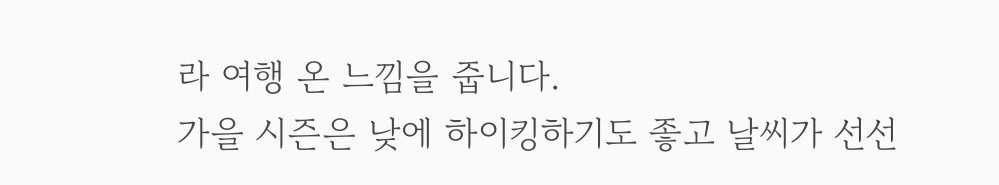라 여행 온 느낌을 줍니다.
가을 시즌은 낮에 하이킹하기도 좋고 날씨가 선선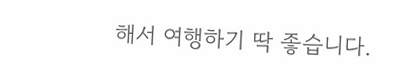해서 여행하기 딱 좋습니다.